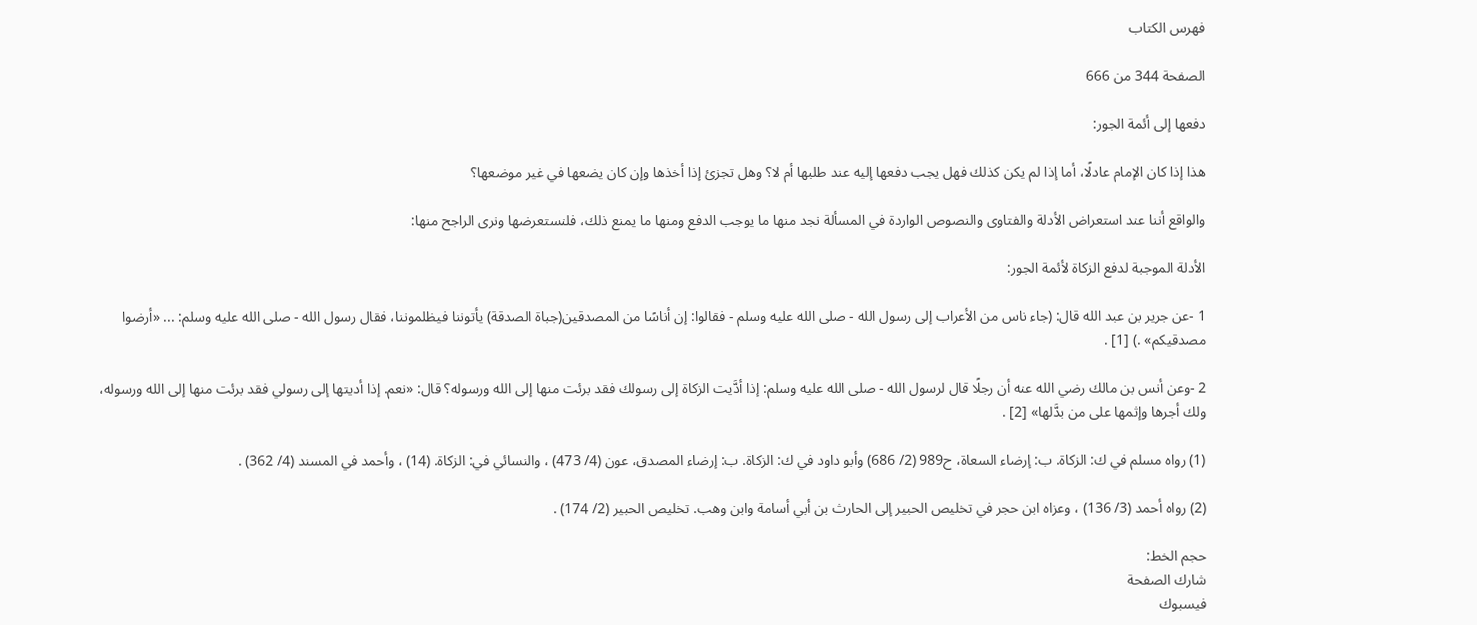فهرس الكتاب

الصفحة 344 من 666

دفعها إلى أئمة الجور:

هذا إذا كان الإمام عادلًا، أما إذا لم يكن كذلك فهل يجب دفعها إليه عند طلبها أم لا؟ وهل تجزئ إذا أخذها وإن كان يضعها في غير موضعها؟

والواقع أننا عند استعراض الأدلة والفتاوى والنصوص الواردة في المسألة نجد منها ما يوجب الدفع ومنها ما يمنع ذلك، فلنستعرضها ونرى الراجح منها:

الأدلة الموجبة لدفع الزكاة لأئمة الجور:

1 -عن جرير بن عبد الله قال: (جاء ناس من الأعراب إلى رسول الله - صلى الله عليه وسلم - فقالوا: إن أناسًا من المصدقين(جباة الصدقة) يأتوننا فيظلموننا، فقال رسول الله - صلى الله عليه وسلم: ... «أرضوا مصدقيكم» .) [1] .

2 -وعن أنس بن مالك رضي الله عنه أن رجلًا قال لرسول الله - صلى الله عليه وسلم: إذا أدَّيت الزكاة إلى رسولك فقد برئت منها إلى الله ورسوله؟ قال: «نعم. إذا أديتها إلى رسولي فقد برئت منها إلى الله ورسوله، ولك أجرها وإثمها على من بدَّلها» [2] .

(1) رواه مسلم في ك: الزكاة. ب: إرضاء السعاة، ح989 (2/ 686) وأبو داود في ك: الزكاة. ب: إرضاء المصدق، عون (4/ 473) ، والنسائي في: الزكاة. (14) ، وأحمد في المسند (4/ 362) .

(2) رواه أحمد (3/ 136) ، وعزاه ابن حجر في تخليص الحبير إلى الحارث بن أبي أسامة وابن وهب. تخليص الحبير (2/ 174) .

حجم الخط:
شارك الصفحة
فيسبوك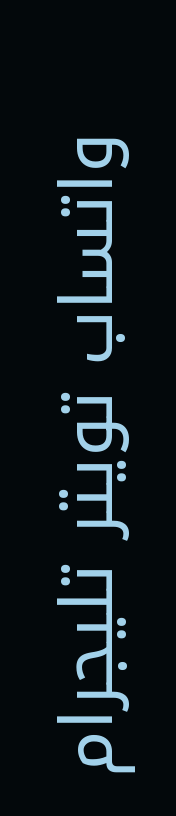واتساب تويتر تليجرام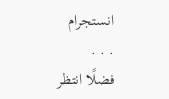انستجرام
. . .
فضلًا انتظر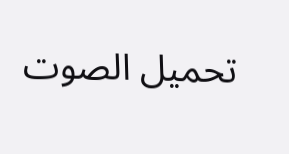تحميل الصوت